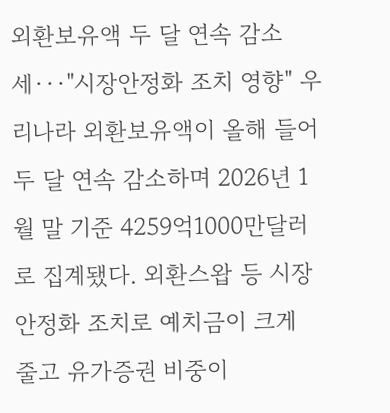외환보유액 두 달 연속 감소세···"시장안정화 조치 영향" 우리나라 외환보유액이 올해 들어 두 달 연속 감소하며 2026년 1월 말 기준 4259억1000만달러로 집계됐다. 외환스왑 등 시장안정화 조치로 예치금이 크게 줄고 유가증권 비중이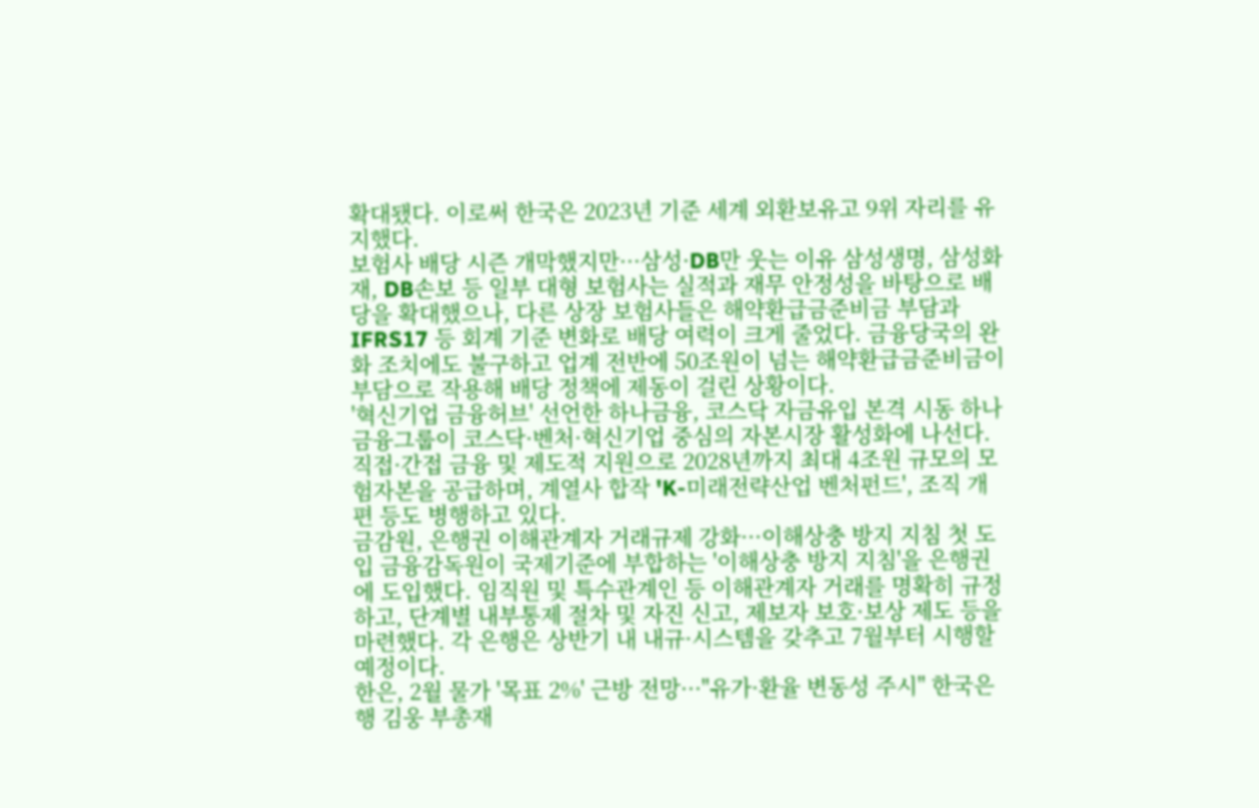확대됐다. 이로써 한국은 2023년 기준 세계 외환보유고 9위 자리를 유지했다.
보험사 배당 시즌 개막했지만···삼성·DB만 웃는 이유 삼성생명, 삼성화재, DB손보 등 일부 대형 보험사는 실적과 재무 안정성을 바탕으로 배당을 확대했으나, 다른 상장 보험사들은 해약환급금준비금 부담과 IFRS17 등 회계 기준 변화로 배당 여력이 크게 줄었다. 금융당국의 완화 조치에도 불구하고 업계 전반에 50조원이 넘는 해약환급금준비금이 부담으로 작용해 배당 정책에 제동이 걸린 상황이다.
'혁신기업 금융허브' 선언한 하나금융, 코스닥 자금유입 본격 시동 하나금융그룹이 코스닥·벤처·혁신기업 중심의 자본시장 활성화에 나선다. 직접·간접 금융 및 제도적 지원으로 2028년까지 최대 4조원 규모의 모험자본을 공급하며, 계열사 합작 'K-미래전략산업 벤처펀드', 조직 개편 등도 병행하고 있다.
금감원, 은행권 이해관계자 거래규제 강화···이해상충 방지 지침 첫 도입 금융감독원이 국제기준에 부합하는 '이해상충 방지 지침'을 은행권에 도입했다. 임직원 및 특수관계인 등 이해관계자 거래를 명확히 규정하고, 단계별 내부통제 절차 및 자진 신고, 제보자 보호·보상 제도 등을 마련했다. 각 은행은 상반기 내 내규·시스템을 갖추고 7월부터 시행할 예정이다.
한은, 2월 물가 '목표 2%' 근방 전망···"유가·환율 변동성 주시" 한국은행 김웅 부총재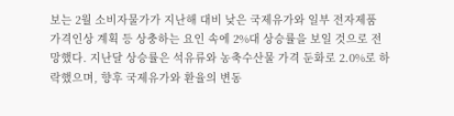보는 2월 소비자물가가 지난해 대비 낮은 국제유가와 일부 전자제품 가격인상 계획 등 상충하는 요인 속에 2%대 상승률을 보일 것으로 전망했다. 지난달 상승률은 석유류와 농축수산물 가격 둔화로 2.0%로 하락했으며, 향후 국제유가와 환율의 변동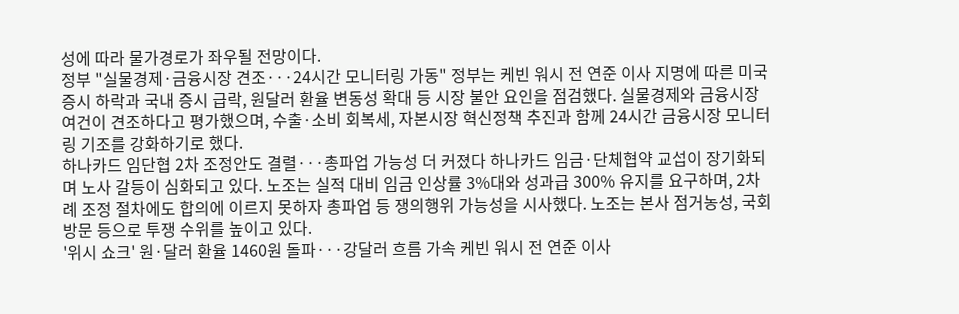성에 따라 물가경로가 좌우될 전망이다.
정부 "실물경제·금융시장 견조···24시간 모니터링 가동" 정부는 케빈 워시 전 연준 이사 지명에 따른 미국 증시 하락과 국내 증시 급락, 원달러 환율 변동성 확대 등 시장 불안 요인을 점검했다. 실물경제와 금융시장 여건이 견조하다고 평가했으며, 수출·소비 회복세, 자본시장 혁신정책 추진과 함께 24시간 금융시장 모니터링 기조를 강화하기로 했다.
하나카드 임단협 2차 조정안도 결렬···총파업 가능성 더 커졌다 하나카드 임금·단체협약 교섭이 장기화되며 노사 갈등이 심화되고 있다. 노조는 실적 대비 임금 인상률 3%대와 성과급 300% 유지를 요구하며, 2차례 조정 절차에도 합의에 이르지 못하자 총파업 등 쟁의행위 가능성을 시사했다. 노조는 본사 점거농성, 국회 방문 등으로 투쟁 수위를 높이고 있다.
'위시 쇼크' 원·달러 환율 1460원 돌파···강달러 흐름 가속 케빈 워시 전 연준 이사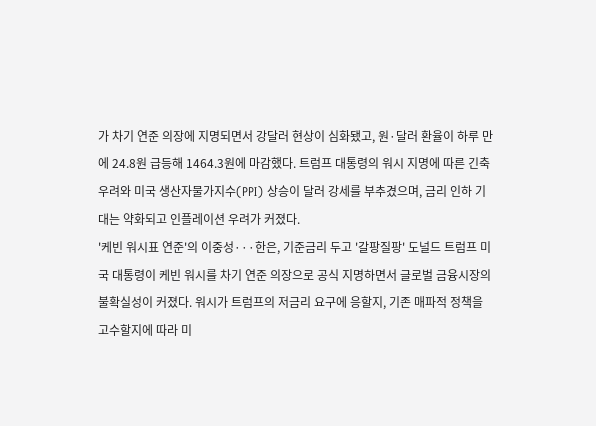가 차기 연준 의장에 지명되면서 강달러 현상이 심화됐고, 원·달러 환율이 하루 만에 24.8원 급등해 1464.3원에 마감했다. 트럼프 대통령의 워시 지명에 따른 긴축 우려와 미국 생산자물가지수(PPI) 상승이 달러 강세를 부추겼으며, 금리 인하 기대는 약화되고 인플레이션 우려가 커졌다.
'케빈 워시표 연준'의 이중성···한은, 기준금리 두고 '갈팡질팡' 도널드 트럼프 미국 대통령이 케빈 워시를 차기 연준 의장으로 공식 지명하면서 글로벌 금융시장의 불확실성이 커졌다. 워시가 트럼프의 저금리 요구에 응할지, 기존 매파적 정책을 고수할지에 따라 미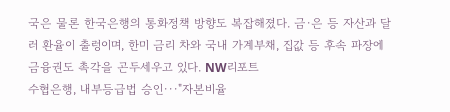국은 물론 한국은행의 통화정책 방향도 복잡해졌다. 금·은 등 자산과 달러 환율이 출렁이며, 한미 금리 차와 국내 가계부채, 집값 등 후속 파장에 금융권도 촉각을 곤두세우고 있다. NW리포트
수협은행, 내부등급법 승인···"자본비율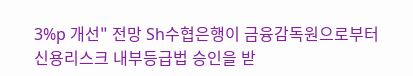3%p 개선" 전망 Sh수협은행이 금융감독원으로부터 신용리스크 내부등급법 승인을 받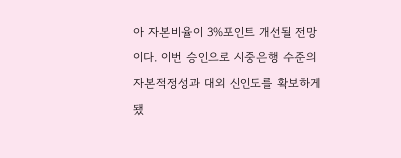아 자본비율이 3%포인트 개선될 전망이다. 이번 승인으로 시중은행 수준의 자본적정성과 대외 신인도를 확보하게 됐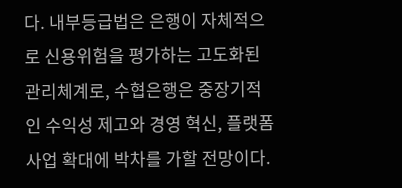다. 내부등급법은 은행이 자체적으로 신용위험을 평가하는 고도화된 관리체계로, 수협은행은 중장기적인 수익성 제고와 경영 혁신, 플랫폼 사업 확대에 박차를 가할 전망이다.